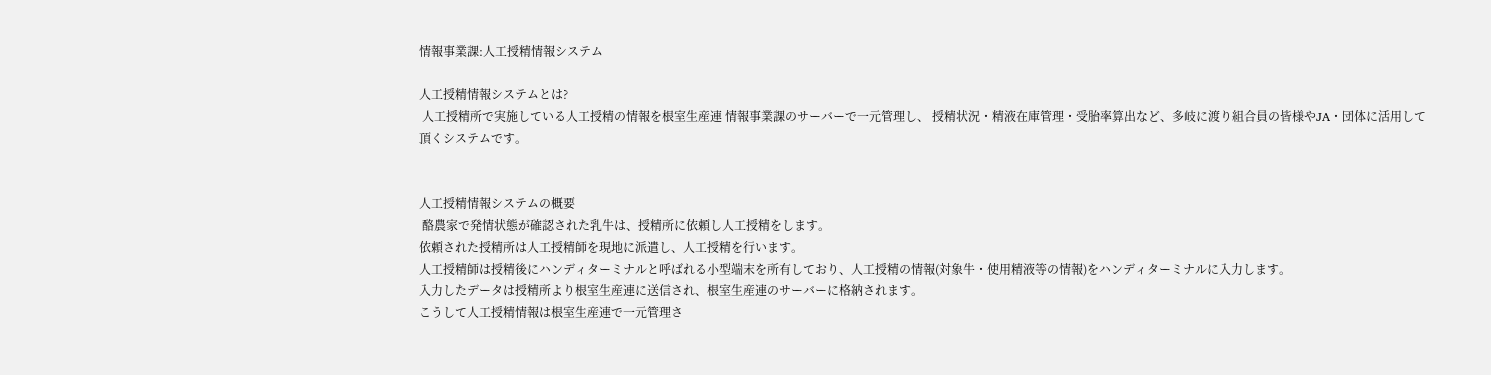情報事業課:人工授精情報システム

人工授精情報システムとは?
 人工授精所で実施している人工授精の情報を根室生産連 情報事業課のサーバーで一元管理し、 授精状況・精液在庫管理・受胎率算出など、多岐に渡り組合員の皆様やJA・団体に活用して頂くシステムです。


人工授精情報システムの概要
 酪農家で発情状態が確認された乳牛は、授精所に依頼し人工授精をします。
依頼された授精所は人工授精師を現地に派遣し、人工授精を行います。
人工授精師は授精後にハンディターミナルと呼ばれる小型端末を所有しており、人工授精の情報(対象牛・使用精液等の情報)をハンディターミナルに入力します。
入力したデータは授精所より根室生産連に送信され、根室生産連のサーバーに格納されます。
こうして人工授精情報は根室生産連で一元管理さ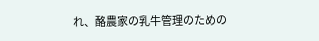れ、酪農家の乳牛管理のための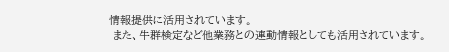情報提供に活用されています。
 また、牛群検定など他業務との連動情報としても活用されています。